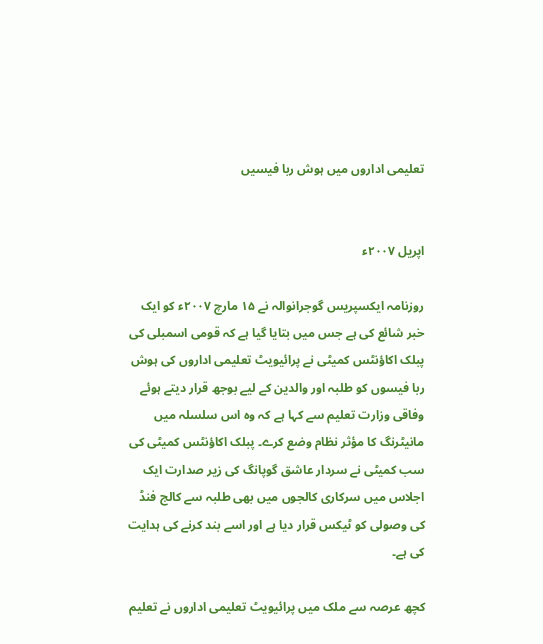تعلیمی اداروں میں ہوش ربا فیسیں


اپریل ۲۰۰۷ء

روزنامہ ایکسپریس گوجرانوالہ نے ۱۵ مارچ ۲۰۰۷ء کو ایک خبر شائع کی ہے جس میں بتایا گیا ہے کہ قومی اسمبلی کی پبلک اکاؤنٹس کمیٹی نے پرائیویٹ تعلیمی اداروں کی ہوش ربا فیسوں کو طلبہ اور والدین کے لیے بوجھ قرار دیتے ہوئے وفاقی وزارت تعلیم سے کہا ہے کہ وہ اس سلسلہ میں مانیٹرنگ کا مؤثر نظام وضع کرے۔ پبلک اکاؤنٹس کمیٹی کی سب کمیٹی نے سردار عاشق گوپانگ کی زیر صدارت ایک اجلاس میں سرکاری کالجوں میں بھی طلبہ سے کالج فنڈ کی وصولی کو ٹیکس قرار دیا ہے اور اسے بند کرنے کی ہدایت کی ہے۔

کچھ عرصہ سے ملک میں پرائیویٹ تعلیمی اداروں نے تعلیم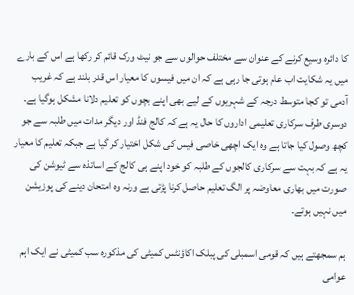کا دائرہ وسیع کرنے کے عنوان سے مختلف حوالوں سے جو نیٹ ورک قائم کر رکھا ہے اس کے بارے میں یہ شکایت اب عام ہوتی جا رہی ہے کہ ان میں فیسوں کا معیار اس قدر بلند ہے کہ غریب آدمی تو کجا متوسط درجہ کے شہریوں کے لیے بھی اپنے بچوں کو تعلیم دلانا مشکل ہوگیا ہے۔ دوسری طرف سرکاری تعلیمی اداروں کا حال یہ ہے کہ کالج فنڈ اور دیگر مدات میں طلبہ سے جو کچھ وصول کیا جاتا ہے وہ ایک اچھی خاصی فیس کی شکل اختیار کر گیا ہے جبکہ تعلیم کا معیار یہ ہے کہ بہت سے سرکاری کالجوں کے طلبہ کو خود اپنے ہی کالج کے اساتذہ سے ٹیوشن کی صورت میں بھاری معاوضہ پر الگ تعلیم حاصل کرنا پڑتی ہے ورنہ وہ امتحان دینے کی پوزیشن میں نہیں ہوتے۔

ہم سمجھتے ہیں کہ قومی اسمبلی کی پبلک اکاؤنٹس کمیٹی کی مذکورہ سب کمیٹی نے ایک اہم عوامی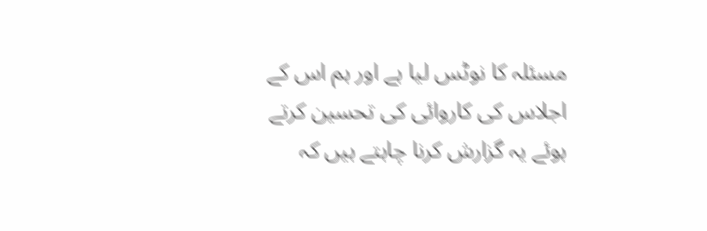مسئلہ کا نوٹس لیا ہے اور ہم اس کے اجلاس کی کاروائی کی تحسین کرتے ہوئے یہ گزارش کرنا چاہتے ہیں کہ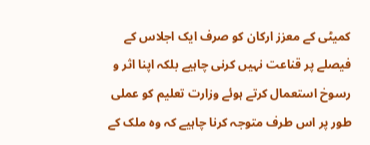کمیٹی کے معزز ارکان کو صرف ایک اجلاس کے فیصلے پر قناعت نہیں کرنی چاہیے بلکہ اپنا اثر و رسوخ استعمال کرتے ہوئے وزارت تعلیم کو عملی طور پر اس طرف متوجہ کرنا چاہیے کہ وہ ملک کے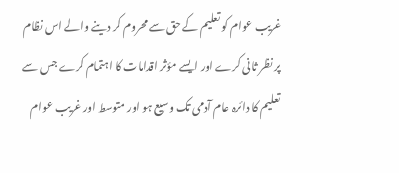غریب عوام کو تعلیم کے حق سے محروم کر دینے والے اس نظام پر نظر ثانی کرے اور ایسے مؤثر اقدامات کا اہتمام کرے جس سے تعلیم کا دائرہ عام آدمی تک وسیع ہو اور متوسط اور غریب عوام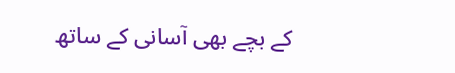کے بچے بھی آسانی کے ساتھ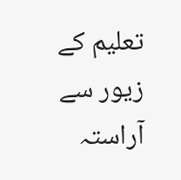تعلیم کے زیور سے آراستہ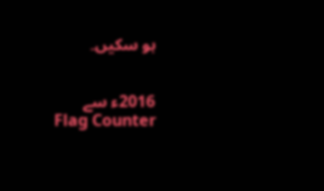ہو سکیں۔


2016ء سے
Flag Counter